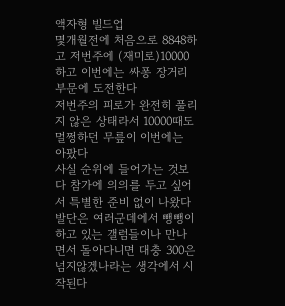액자형 빌드업
몇개월전에 처음으로 8848하고 저번주에 (재미로)10000하고 이번에는 싸퐁 장거리 부문에 도전한다
저번주의 피로가 완전히 풀리지 않은 상태라서 10000때도 멀쩡하던 무릎이 이번에는 아팠다
사실 순위에 들어가는 것보다 참가에 의의를 두고 싶어서 특별한 준비 없이 나왔다
발단은 여러군데에서 뺑뺑이하고 있는 갤럼들이나 만나면서 돌아다니면 대충 300은 넘지않겠나라는 생각에서 시작된다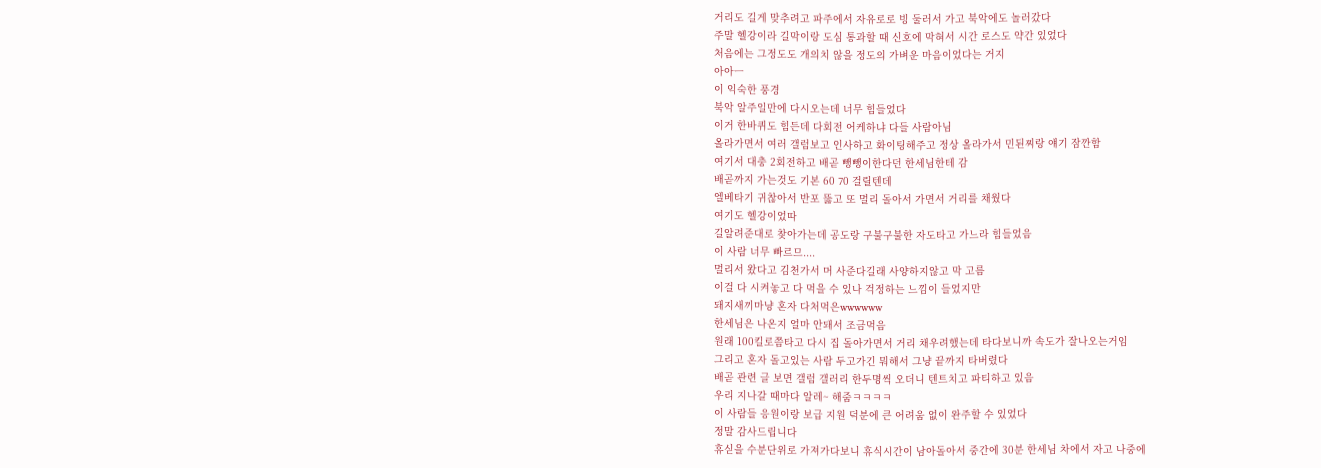거리도 길게 맞추려고 파주에서 자유로로 빙 둘러서 가고 북악에도 놀러갔다
주말 헬강이라 길막이랑 도심 통과할 때 신호에 막혀서 시간 로스도 약간 있었다
처음에는 그정도도 개의치 않을 정도의 가벼운 마음이었다는 거지
아아ㅡ
이 익숙한 풍경
북악 알주일만에 다시오는데 너무 힘들었다
이거 한바퀴도 힘든데 다회전 어케하냐 다들 사람아님
올라가면서 여러 갤럼보고 인사하고 화이팅해주고 정상 올라가서 민된찌랑 얘기 잠깐함
여기서 대충 2회전하고 배곧 뺑뺑이한다던 한세님한테 감
배곧까지 가는것도 기본 60 70 걸릴텐데
엘베타기 귀찮아서 반포 뚫고 또 멀리 돌아서 가면서 거리를 채웠다
여기도 헬강이었따
길알려준대로 찾아가는데 공도랑 구불구불한 자도타고 가느라 힘들었음
이 사람 너무 빠르므....
멀리서 왔다고 김천가서 머 사준다길래 사양하지않고 막 고름
이걸 다 시켜놓고 다 먹을 수 있나 걱정하는 느낌이 들었지만
돼지새끼마냥 혼자 다처먹은wwwwww
한세님은 나온지 얼마 안돼서 조금먹음
원래 100킬로쯤타고 다시 집 돌아가면서 거리 채우려했는데 타다보니까 속도가 잘나오는거임
그리고 혼자 돌고있는 사람 두고가긴 뭐해서 그냥 끝까지 타버렸다
배곧 관련 글 보면 갤럼 갤러리 한두명씩 오더니 텐트치고 파티하고 있음
우리 지나갈 때마다 알레~ 해줌ㅋㅋㅋㅋ
이 사람들 응원이랑 보급 지원 덕분에 큰 어려움 없이 완주할 수 있었다
정말 감사드립니다
휴싣을 수분단위로 가져가다보니 휴식시간이 남아돌아서 중간에 30분 한세님 차에서 자고 나중에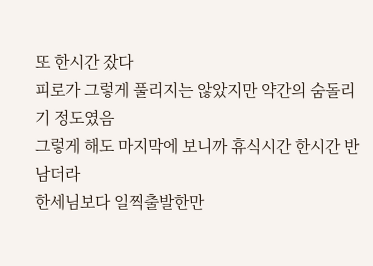또 한시간 잤다
피로가 그렇게 풀리지는 않았지만 약간의 숨돌리기 정도였음
그렇게 해도 마지막에 보니까 휴식시간 한시간 반 남더라
한세님보다 일찍출발한만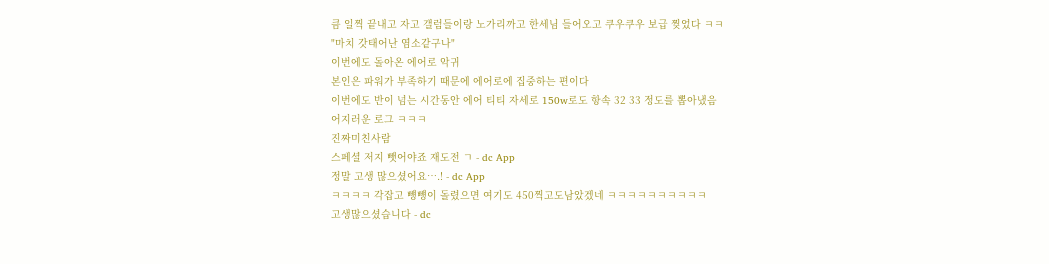큼 일찍 끝내고 자고 갤럼들이랑 노가리까고 한세님 들어오고 쿠우쿠우 보급 찢었다 ㅋㅋ
"마치 갓태어난 염소같구나"
이번에도 돌아온 에어로 악귀
본인은 파워가 부족하기 때문에 에어로에 집중하는 편이다
이번에도 반이 넘는 시간동안 에어 티티 자세로 150w로도 항속 32 33 정도를 뽑아냈음
어지러운 로그 ㅋㅋㅋ
진짜미친사람
스페셜 저지 뺏어야죠 재도전 ㄱ - dc App
정말 고생 많으셨어요….! - dc App
ㅋㅋㅋㅋ 각잡고 뻉뻉이 돌렸으면 여기도 450찍고도남았겠네 ㅋㅋㅋㅋㅋㅋㅋㅋㅋㅋ
고생많으셨습니다 - dc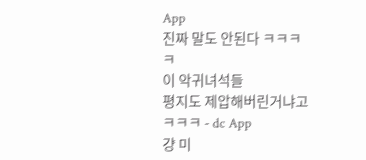App
진짜 말도 안된다 ㅋㅋㅋㅋ
이 악귀녀석들
평지도 제압해버린거냐고 ㅋㅋㅋ - dc App
걍 미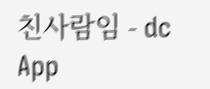친사람임 - dc App